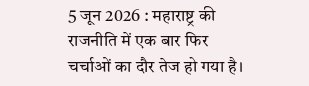5 जून 2026 : महाराष्ट्र की राजनीति में एक बार फिर चर्चाओं का दौर तेज हो गया है।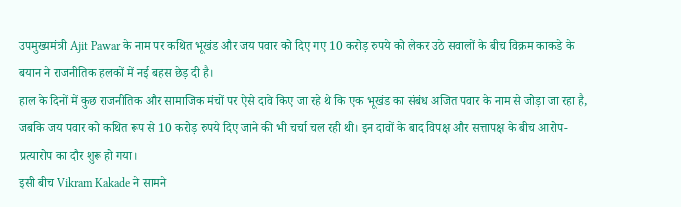उपमुख्यमंत्री Ajit Pawar के नाम पर कथित भूखंड और जय पवार को दिए गए 10 करोड़ रुपये को लेकर उठे सवालों के बीच विक्रम काकडे के बयान ने राजनीतिक हलकों में नई बहस छेड़ दी है।
हाल के दिनों में कुछ राजनीतिक और सामाजिक मंचों पर ऐसे दावे किए जा रहे थे कि एक भूखंड का संबंध अजित पवार के नाम से जोड़ा जा रहा है, जबकि जय पवार को कथित रूप से 10 करोड़ रुपये दिए जाने की भी चर्चा चल रही थी। इन दावों के बाद विपक्ष और सत्तापक्ष के बीच आरोप-प्रत्यारोप का दौर शुरू हो गया।
इसी बीच Vikram Kakade ने सामने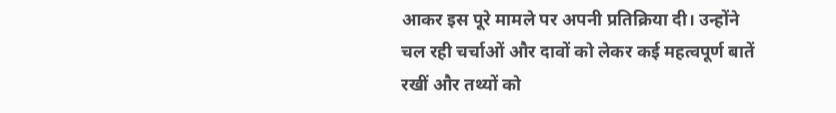आकर इस पूरे मामले पर अपनी प्रतिक्रिया दी। उन्होंने चल रही चर्चाओं और दावों को लेकर कई महत्वपूर्ण बातें रखीं और तथ्यों को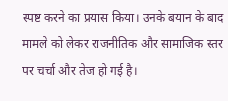स्पष्ट करने का प्रयास किया। उनके बयान के बाद मामले को लेकर राजनीतिक और सामाजिक स्तर पर चर्चा और तेज हो गई है।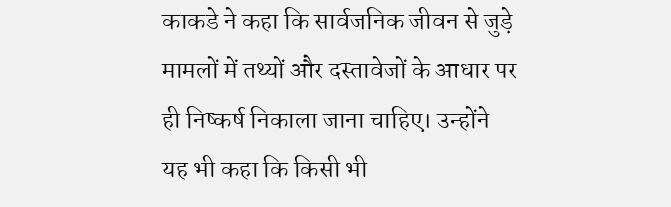काकडे ने कहा कि सार्वजनिक जीवन से जुड़े मामलों में तथ्यों और दस्तावेजों के आधार पर ही निष्कर्ष निकाला जाना चाहिए। उन्होंने यह भी कहा कि किसी भी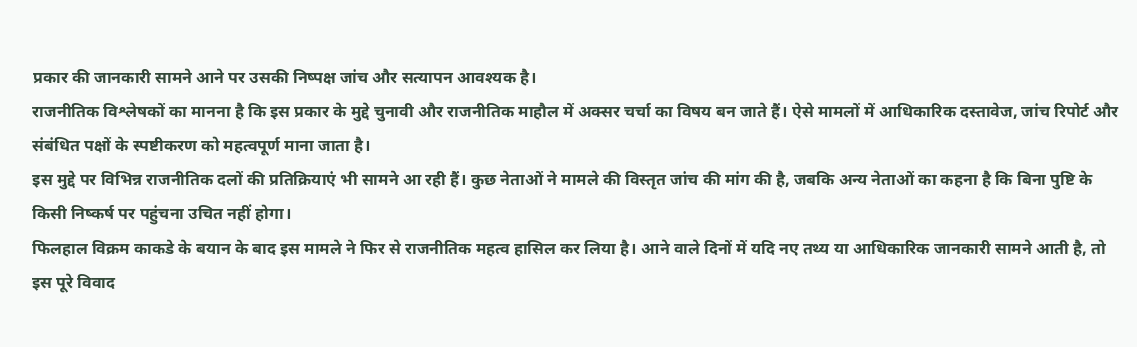प्रकार की जानकारी सामने आने पर उसकी निष्पक्ष जांच और सत्यापन आवश्यक है।
राजनीतिक विश्लेषकों का मानना है कि इस प्रकार के मुद्दे चुनावी और राजनीतिक माहौल में अक्सर चर्चा का विषय बन जाते हैं। ऐसे मामलों में आधिकारिक दस्तावेज, जांच रिपोर्ट और संबंधित पक्षों के स्पष्टीकरण को महत्वपूर्ण माना जाता है।
इस मुद्दे पर विभिन्न राजनीतिक दलों की प्रतिक्रियाएं भी सामने आ रही हैं। कुछ नेताओं ने मामले की विस्तृत जांच की मांग की है, जबकि अन्य नेताओं का कहना है कि बिना पुष्टि के किसी निष्कर्ष पर पहुंचना उचित नहीं होगा।
फिलहाल विक्रम काकडे के बयान के बाद इस मामले ने फिर से राजनीतिक महत्व हासिल कर लिया है। आने वाले दिनों में यदि नए तथ्य या आधिकारिक जानकारी सामने आती है, तो इस पूरे विवाद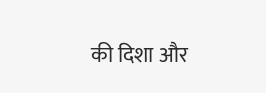की दिशा और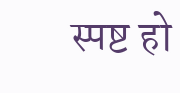स्पष्ट हो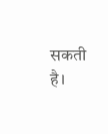सकती है।